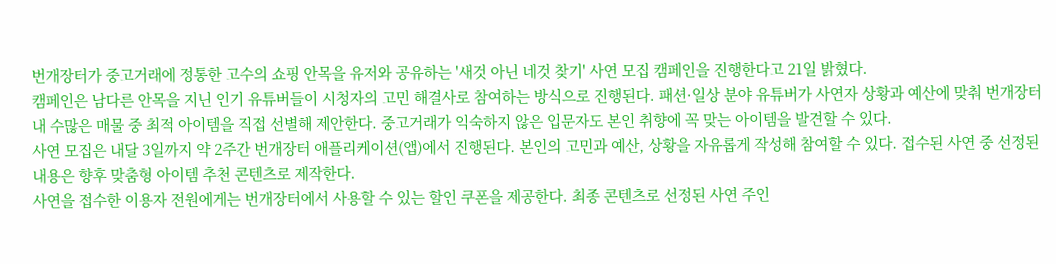번개장터가 중고거래에 정통한 고수의 쇼핑 안목을 유저와 공유하는 '새것 아닌 네것 찾기' 사연 모집 캠페인을 진행한다고 21일 밝혔다.
캠페인은 남다른 안목을 지닌 인기 유튜버들이 시청자의 고민 해결사로 참여하는 방식으로 진행된다. 패션·일상 분야 유튜버가 사연자 상황과 예산에 맞춰 번개장터 내 수많은 매물 중 최적 아이템을 직접 선별해 제안한다. 중고거래가 익숙하지 않은 입문자도 본인 취향에 꼭 맞는 아이템을 발견할 수 있다.
사연 모집은 내달 3일까지 약 2주간 번개장터 애플리케이션(앱)에서 진행된다. 본인의 고민과 예산, 상황을 자유롭게 작성해 참여할 수 있다. 접수된 사연 중 선정된 내용은 향후 맞춤형 아이템 추천 콘텐츠로 제작한다.
사연을 접수한 이용자 전원에게는 번개장터에서 사용할 수 있는 할인 쿠폰을 제공한다. 최종 콘텐츠로 선정된 사연 주인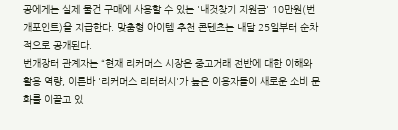공에게는 실제 물건 구매에 사용할 수 있는 '내것찾기 지원금' 10만원(번개포인트)을 지급한다. 맞춤형 아이템 추천 콘텐츠는 내달 25일부터 순차적으로 공개된다.
번개장터 관계자는 “현재 리커머스 시장은 중고거래 전반에 대한 이해와 활용 역량, 이른바 '리커머스 리터러시'가 높은 이용자들이 새로운 소비 문화를 이끌고 있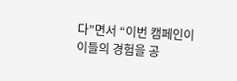다”면서 “이번 캠페인이 이들의 경험을 공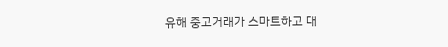유해 중고거래가 스마트하고 대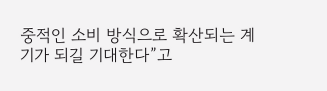중적인 소비 방식으로 확산되는 계기가 되길 기대한다”고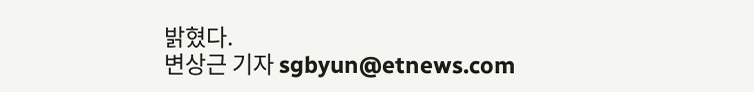밝혔다.
변상근 기자 sgbyun@etnews.com